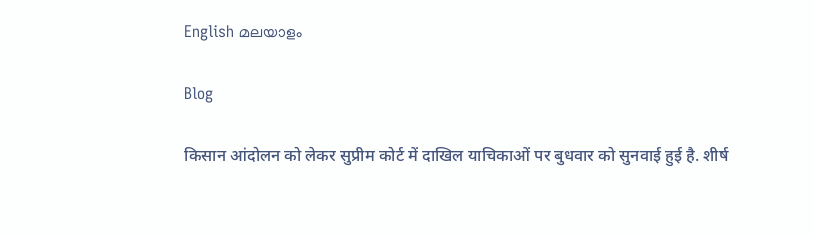English മലയാളം

Blog

किसान आंदोलन को लेकर सुप्रीम कोर्ट में दाखिल याचिकाओं पर बुधवार को सुनवाई हुई है. शीर्ष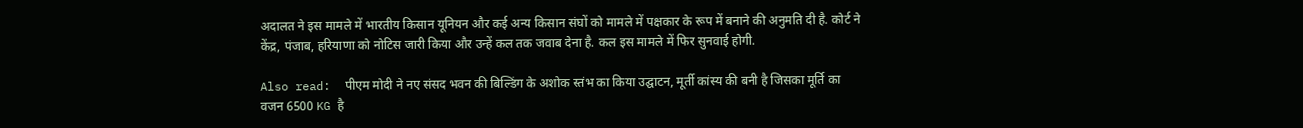अदालत ने इस मामले में भारतीय किसान यूनियन और कई अन्य किसान संघों को मामले में पक्षकार के रूप में बनाने की अनुमति दी है. कोर्ट ने केंद्र, पंजाब, हरियाणा को नोटिस जारी किया और उन्हें कल तक जवाब देना है. कल इस मामले में फिर सुनवाई होगी.

Also read:  पीएम मोदी ने नए संसद भवन की बिल्डिंग के अशोक स्तंभ का किया उद्घाटन, मूर्ती कांस्य की बनी है जिसका मूर्ति का वजन 6500 KG है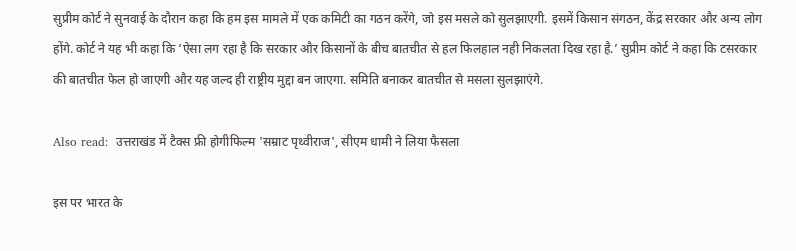सुप्रीम कोर्ट ने सुनवाई के दौरान कहा कि हम इस मामले में एक कमिटी का गठन करेंगे, जो इस मसले को सुलझाएगी. इसमें किसान संगठन, केंद्र सरकार और अन्य लोग होंगे. कोर्ट ने यह भी कहा कि ‘ऐसा लग रहा है कि सरकार और किसानों के बीच बातचीत से हल फिलहाल नही निकलता दिख रहा है.’ सुप्रीम कोर्ट ने कहा कि टसरकार की बातचीत फेल हो जाएगी और यह जल्द ही राष्ट्रीय मुद्दा बन जाएगा. समिति बनाकर बातचीत से मसला सुलझाएंगे.

Also read:  उत्तराखंड में टैक्स फ्री होगीफिल्म 'सम्राट पृथ्वीराज', सीएम धामी ने लिया फैसला

इस पर भारत के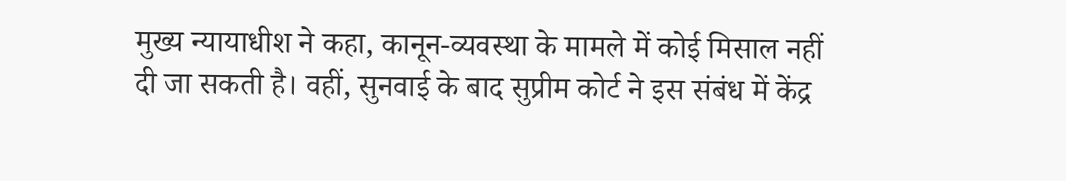मुख्य न्यायाधीश ने कहा, कानून-व्यवस्था के मामले में कोई मिसाल नहीं दी जा सकती है। वहीं, सुनवाई के बाद सुप्रीम कोर्ट ने इस संबंध में केंद्र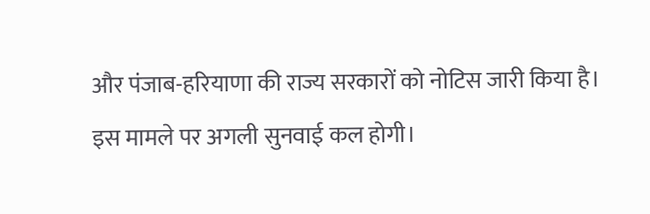और पंजाब-हरियाणा की राज्य सरकारों को नोटिस जारी किया है। इस मामले पर अगली सुनवाई कल होगी।